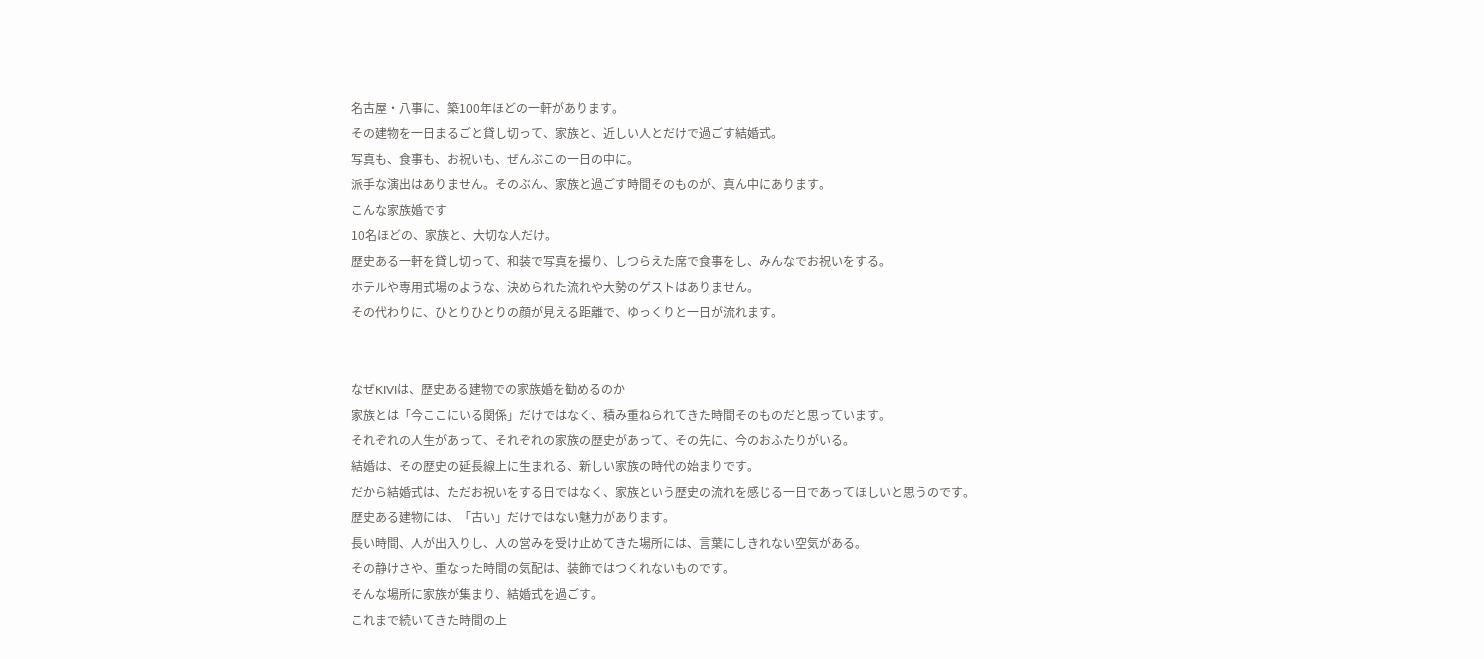名古屋・八事に、築100年ほどの一軒があります。
その建物を一日まるごと貸し切って、家族と、近しい人とだけで過ごす結婚式。
写真も、食事も、お祝いも、ぜんぶこの一日の中に。
派手な演出はありません。そのぶん、家族と過ごす時間そのものが、真ん中にあります。
こんな家族婚です
10名ほどの、家族と、大切な人だけ。
歴史ある一軒を貸し切って、和装で写真を撮り、しつらえた席で食事をし、みんなでお祝いをする。
ホテルや専用式場のような、決められた流れや大勢のゲストはありません。
その代わりに、ひとりひとりの顔が見える距離で、ゆっくりと一日が流れます。


なぜKIVIは、歴史ある建物での家族婚を勧めるのか
家族とは「今ここにいる関係」だけではなく、積み重ねられてきた時間そのものだと思っています。
それぞれの人生があって、それぞれの家族の歴史があって、その先に、今のおふたりがいる。
結婚は、その歴史の延長線上に生まれる、新しい家族の時代の始まりです。
だから結婚式は、ただお祝いをする日ではなく、家族という歴史の流れを感じる一日であってほしいと思うのです。
歴史ある建物には、「古い」だけではない魅力があります。
長い時間、人が出入りし、人の営みを受け止めてきた場所には、言葉にしきれない空気がある。
その静けさや、重なった時間の気配は、装飾ではつくれないものです。
そんな場所に家族が集まり、結婚式を過ごす。
これまで続いてきた時間の上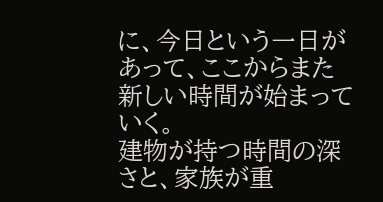に、今日という一日があって、ここからまた新しい時間が始まっていく。
建物が持つ時間の深さと、家族が重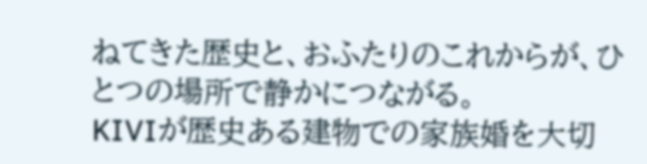ねてきた歴史と、おふたりのこれからが、ひとつの場所で静かにつながる。
KIVIが歴史ある建物での家族婚を大切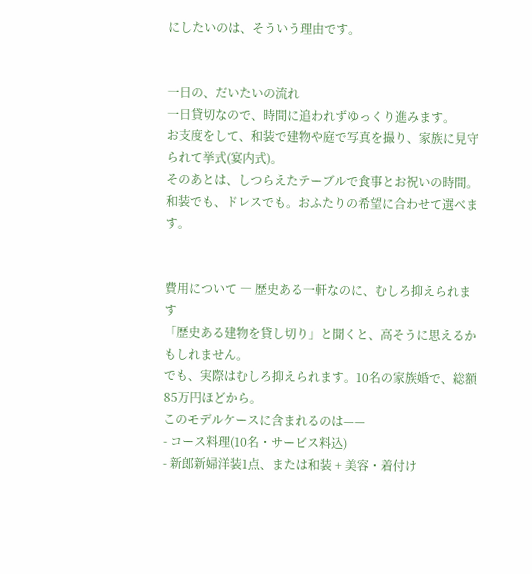にしたいのは、そういう理由です。


一日の、だいたいの流れ
一日貸切なので、時間に追われずゆっくり進みます。
お支度をして、和装で建物や庭で写真を撮り、家族に見守られて挙式(宴内式)。
そのあとは、しつらえたテーブルで食事とお祝いの時間。
和装でも、ドレスでも。おふたりの希望に合わせて選べます。


費用について ― 歴史ある一軒なのに、むしろ抑えられます
「歴史ある建物を貸し切り」と聞くと、高そうに思えるかもしれません。
でも、実際はむしろ抑えられます。10名の家族婚で、総額85万円ほどから。
このモデルケースに含まれるのは——
- コース料理(10名・サービス料込)
- 新郎新婦洋装1点、または和装 + 美容・着付け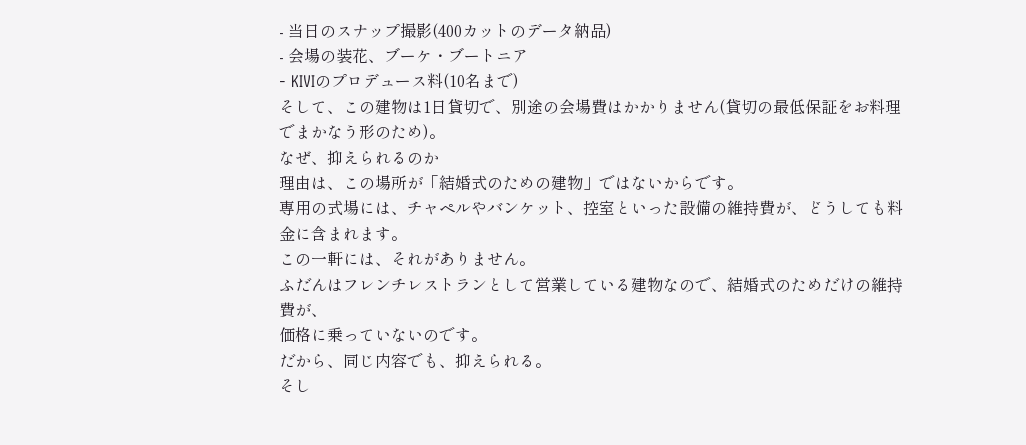- 当日のスナップ撮影(400カットのデータ納品)
- 会場の装花、ブーケ・ブートニア
- KIVIのプロデュース料(10名まで)
そして、この建物は1日貸切で、別途の会場費はかかりません(貸切の最低保証をお料理でまかなう形のため)。
なぜ、抑えられるのか
理由は、この場所が「結婚式のための建物」ではないからです。
専用の式場には、チャペルやバンケット、控室といった設備の維持費が、どうしても料金に含まれます。
この一軒には、それがありません。
ふだんはフレンチレストランとして営業している建物なので、結婚式のためだけの維持費が、
価格に乗っていないのです。
だから、同じ内容でも、抑えられる。
そし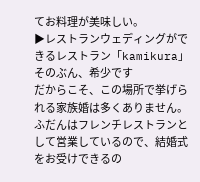てお料理が美味しい。
▶レストランウェディングができるレストラン「kamikura」
そのぶん、希少です
だからこそ、この場所で挙げられる家族婚は多くありません。
ふだんはフレンチレストランとして営業しているので、結婚式をお受けできるの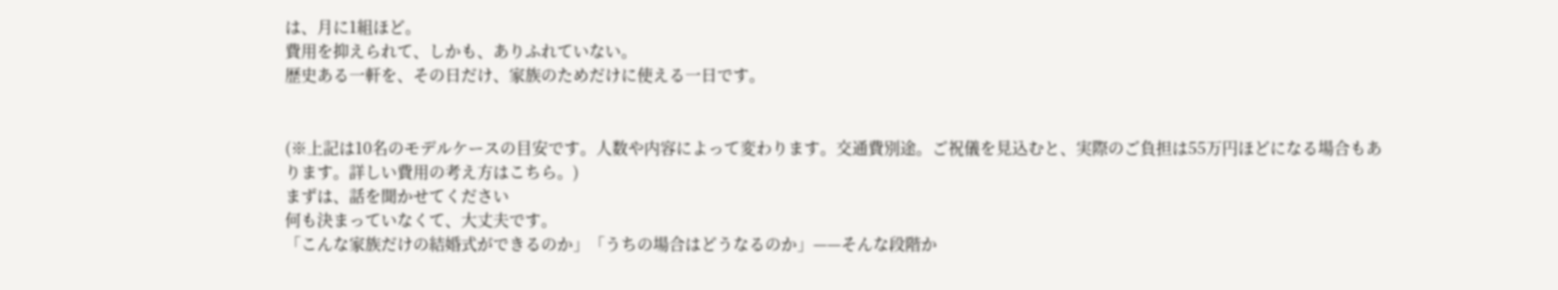は、月に1組ほど。
費用を抑えられて、しかも、ありふれていない。
歴史ある一軒を、その日だけ、家族のためだけに使える一日です。


(※上記は10名のモデルケースの目安です。人数や内容によって変わります。交通費別途。ご祝儀を見込むと、実際のご負担は55万円ほどになる場合もあります。詳しい費用の考え方はこちら。)
まずは、話を聞かせてください
何も決まっていなくて、大丈夫です。
「こんな家族だけの結婚式ができるのか」「うちの場合はどうなるのか」——そんな段階か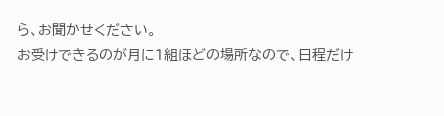ら、お聞かせください。
お受けできるのが月に1組ほどの場所なので、日程だけ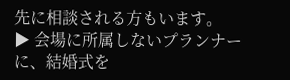先に相談される方もいます。
▶ 会場に所属しないプランナーに、結婚式を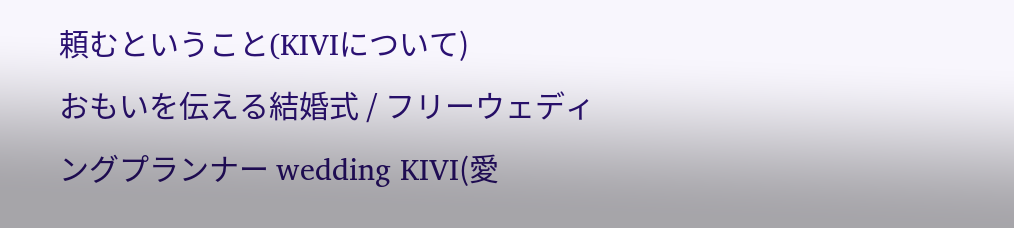頼むということ(KIVIについて)
おもいを伝える結婚式 / フリーウェディングプランナー wedding KIVI(愛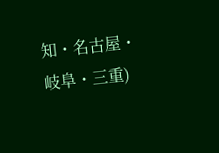知・名古屋・岐阜・三重)